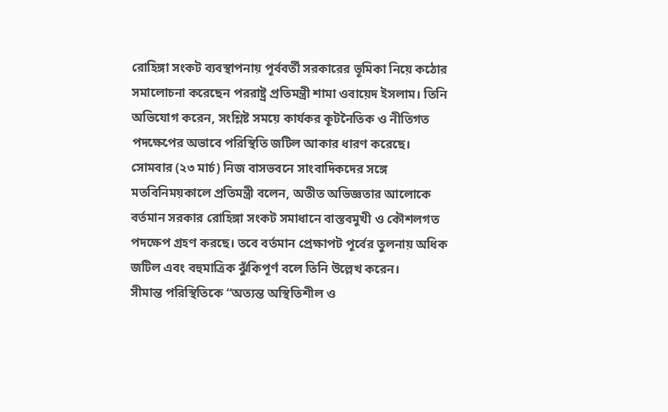রোহিঙ্গা সংকট ব্যবস্থাপনায় পূর্ববর্তী সরকারের ভূমিকা নিয়ে কঠোর সমালোচনা করেছেন পররাষ্ট্র প্রতিমন্ত্রী শামা ওবায়েদ ইসলাম। তিনি অভিযোগ করেন, সংশ্লিষ্ট সময়ে কার্যকর কূটনৈতিক ও নীতিগত পদক্ষেপের অভাবে পরিস্থিতি জটিল আকার ধারণ করেছে।
সোমবার (২৩ মার্চ) নিজ বাসভবনে সাংবাদিকদের সঙ্গে মতবিনিময়কালে প্রতিমন্ত্রী বলেন, অতীত অভিজ্ঞতার আলোকে বর্তমান সরকার রোহিঙ্গা সংকট সমাধানে বাস্তবমুখী ও কৌশলগত পদক্ষেপ গ্রহণ করছে। তবে বর্তমান প্রেক্ষাপট পূর্বের তুলনায় অধিক জটিল এবং বহুমাত্রিক ঝুঁকিপূর্ণ বলে তিনি উল্লেখ করেন।
সীমান্ত পরিস্থিতিকে “অত্যন্ত অস্থিতিশীল ও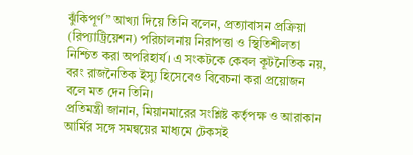ঝুঁকিপূর্ণ” আখ্যা দিয়ে তিনি বলেন, প্রত্যাবাসন প্রক্রিয়া (রিপ্যাট্রিয়েশন) পরিচালনায় নিরাপত্তা ও স্থিতিশীলতা নিশ্চিত করা অপরিহার্য। এ সংকটকে কেবল কূটনৈতিক নয়, বরং রাজনৈতিক ইস্যু হিসেবেও বিবেচনা করা প্রয়োজন বলে মত দেন তিনি।
প্রতিমন্ত্রী জানান, মিয়ানমারের সংশ্লিষ্ট কর্তৃপক্ষ ও আরাকান আর্মির সঙ্গে সমন্বয়ের মাধ্যমে টেকসই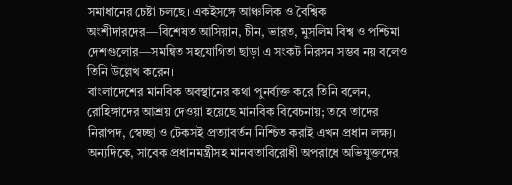সমাধানের চেষ্টা চলছে। একইসঙ্গে আঞ্চলিক ও বৈশ্বিক অংশীদারদের—বিশেষত আসিয়ান, চীন, ভারত, মুসলিম বিশ্ব ও পশ্চিমা দেশগুলোর—সমন্বিত সহযোগিতা ছাড়া এ সংকট নিরসন সম্ভব নয় বলেও তিনি উল্লেখ করেন।
বাংলাদেশের মানবিক অবস্থানের কথা পুনর্ব্যক্ত করে তিনি বলেন, রোহিঙ্গাদের আশ্রয় দেওয়া হয়েছে মানবিক বিবেচনায়; তবে তাদের নিরাপদ, স্বেচ্ছা ও টেকসই প্রত্যাবর্তন নিশ্চিত করাই এখন প্রধান লক্ষ্য।
অন্যদিকে, সাবেক প্রধানমন্ত্রীসহ মানবতাবিরোধী অপরাধে অভিযুক্তদের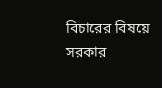বিচারের বিষয়ে সরকার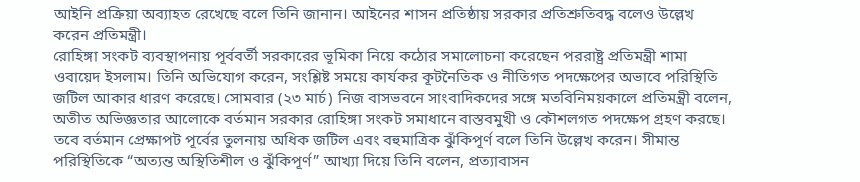আইনি প্রক্রিয়া অব্যাহত রেখেছে বলে তিনি জানান। আইনের শাসন প্রতিষ্ঠায় সরকার প্রতিশ্রুতিবদ্ধ বলেও উল্লেখ করেন প্রতিমন্ত্রী।
রোহিঙ্গা সংকট ব্যবস্থাপনায় পূর্ববর্তী সরকারের ভূমিকা নিয়ে কঠোর সমালোচনা করেছেন পররাষ্ট্র প্রতিমন্ত্রী শামা ওবায়েদ ইসলাম। তিনি অভিযোগ করেন, সংশ্লিষ্ট সময়ে কার্যকর কূটনৈতিক ও নীতিগত পদক্ষেপের অভাবে পরিস্থিতি জটিল আকার ধারণ করেছে। সোমবার (২৩ মার্চ) নিজ বাসভবনে সাংবাদিকদের সঙ্গে মতবিনিময়কালে প্রতিমন্ত্রী বলেন, অতীত অভিজ্ঞতার আলোকে বর্তমান সরকার রোহিঙ্গা সংকট সমাধানে বাস্তবমুখী ও কৌশলগত পদক্ষেপ গ্রহণ করছে। তবে বর্তমান প্রেক্ষাপট পূর্বের তুলনায় অধিক জটিল এবং বহুমাত্রিক ঝুঁকিপূর্ণ বলে তিনি উল্লেখ করেন। সীমান্ত পরিস্থিতিকে “অত্যন্ত অস্থিতিশীল ও ঝুঁকিপূর্ণ” আখ্যা দিয়ে তিনি বলেন, প্রত্যাবাসন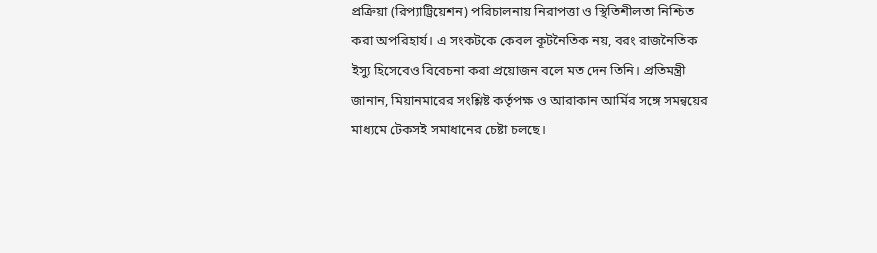প্রক্রিয়া (রিপ্যাট্রিয়েশন) পরিচালনায় নিরাপত্তা ও স্থিতিশীলতা নিশ্চিত করা অপরিহার্য। এ সংকটকে কেবল কূটনৈতিক নয়, বরং রাজনৈতিক ইস্যু হিসেবেও বিবেচনা করা প্রয়োজন বলে মত দেন তিনি। প্রতিমন্ত্রী জানান, মিয়ানমারের সংশ্লিষ্ট কর্তৃপক্ষ ও আরাকান আর্মির সঙ্গে সমন্বয়ের মাধ্যমে টেকসই সমাধানের চেষ্টা চলছে।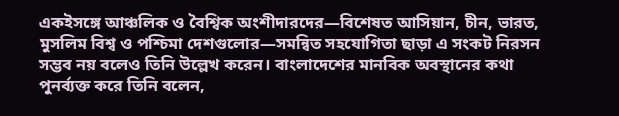একইসঙ্গে আঞ্চলিক ও বৈশ্বিক অংশীদারদের—বিশেষত আসিয়ান, চীন, ভারত, মুসলিম বিশ্ব ও পশ্চিমা দেশগুলোর—সমন্বিত সহযোগিতা ছাড়া এ সংকট নিরসন সম্ভব নয় বলেও তিনি উল্লেখ করেন। বাংলাদেশের মানবিক অবস্থানের কথা পুনর্ব্যক্ত করে তিনি বলেন,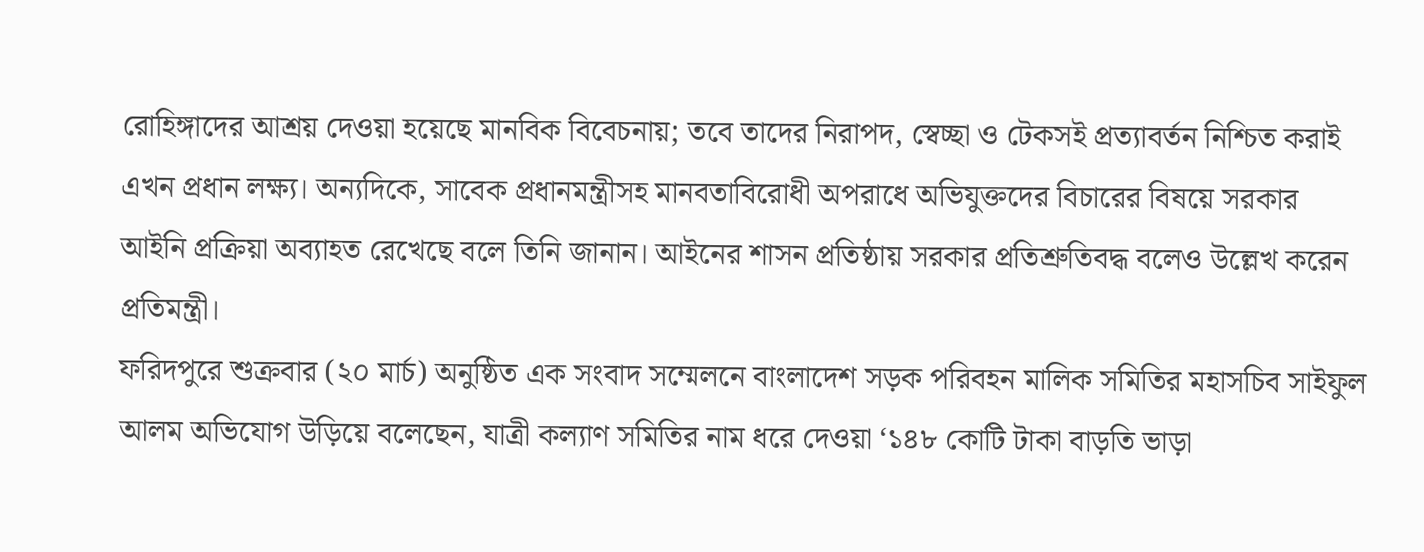রোহিঙ্গাদের আশ্রয় দেওয়া হয়েছে মানবিক বিবেচনায়; তবে তাদের নিরাপদ, স্বেচ্ছা ও টেকসই প্রত্যাবর্তন নিশ্চিত করাই এখন প্রধান লক্ষ্য। অন্যদিকে, সাবেক প্রধানমন্ত্রীসহ মানবতাবিরোধী অপরাধে অভিযুক্তদের বিচারের বিষয়ে সরকার আইনি প্রক্রিয়া অব্যাহত রেখেছে বলে তিনি জানান। আইনের শাসন প্রতিষ্ঠায় সরকার প্রতিশ্রুতিবদ্ধ বলেও উল্লেখ করেন প্রতিমন্ত্রী।
ফরিদপুরে শুক্রবার (২০ মার্চ) অনুষ্ঠিত এক সংবাদ সম্মেলনে বাংলাদেশ সড়ক পরিবহন মালিক সমিতির মহাসচিব সাইফুল আলম অভিযোগ উড়িয়ে বলেছেন, যাত্রী কল্যাণ সমিতির নাম ধরে দেওয়া ‘১৪৮ কোটি টাকা বাড়তি ভাড়া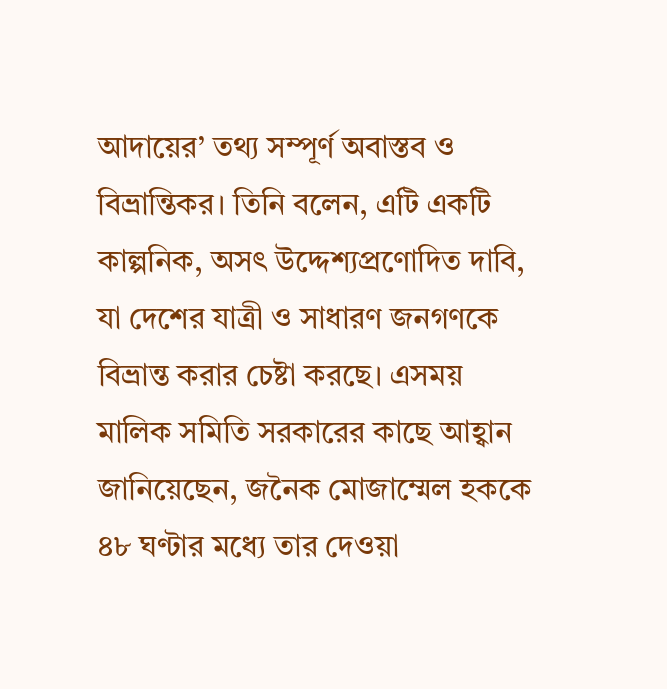আদায়ের’ তথ্য সম্পূর্ণ অবাস্তব ও বিভ্রান্তিকর। তিনি বলেন, এটি একটি কাল্পনিক, অসৎ উদ্দেশ্যপ্রণোদিত দাবি, যা দেশের যাত্রী ও সাধারণ জনগণকে বিভ্রান্ত করার চেষ্টা করছে। এসময় মালিক সমিতি সরকারের কাছে আহ্বান জানিয়েছেন, জনৈক মোজাম্মেল হককে ৪৮ ঘণ্টার মধ্যে তার দেওয়া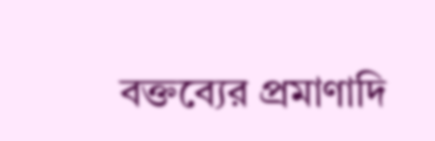বক্তব্যের প্রমাণাদি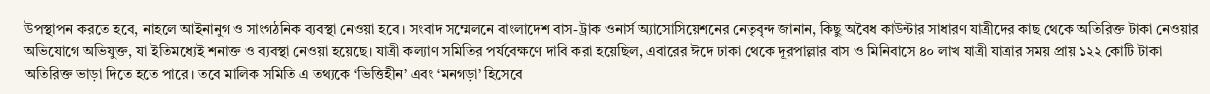উপস্থাপন করতে হবে, নাহলে আইনানুগ ও সাংগঠনিক ব্যবস্থা নেওয়া হবে। সংবাদ সম্মেলনে বাংলাদেশ বাস-ট্রাক ওনার্স অ্যাসোসিয়েশনের নেতৃবৃন্দ জানান, কিছু অবৈধ কাউন্টার সাধারণ যাত্রীদের কাছ থেকে অতিরিক্ত টাকা নেওয়ার অভিযোগে অভিযুক্ত, যা ইতিমধ্যেই শনাক্ত ও ব্যবস্থা নেওয়া হয়েছে। যাত্রী কল্যাণ সমিতির পর্যবেক্ষণে দাবি করা হয়েছিল, এবারের ঈদে ঢাকা থেকে দূরপাল্লার বাস ও মিনিবাসে ৪০ লাখ যাত্রী যাত্রার সময় প্রায় ১২২ কোটি টাকা অতিরিক্ত ভাড়া দিতে হতে পারে। তবে মালিক সমিতি এ তথ্যকে ‘ভিত্তিহীন’ এবং ‘মনগড়া’ হিসেবে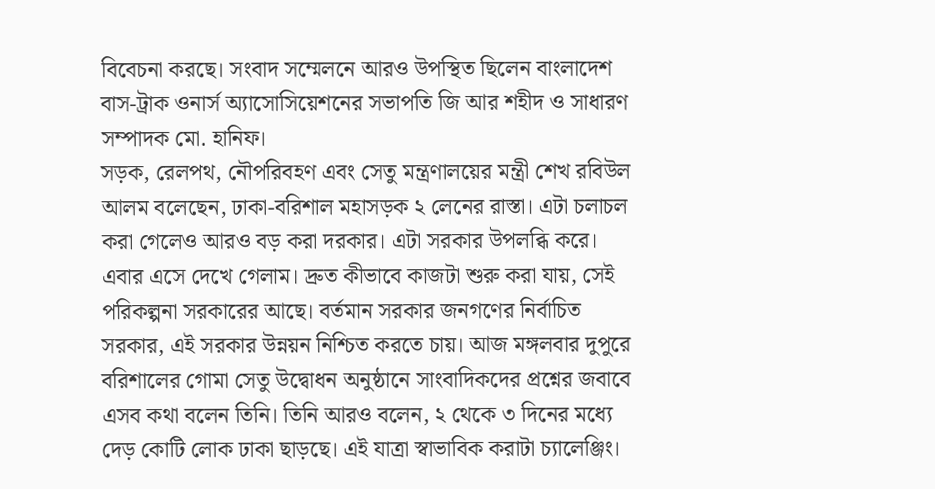বিবেচনা করছে। সংবাদ সম্মেলনে আরও উপস্থিত ছিলেন বাংলাদেশ বাস-ট্রাক ওনার্স অ্যাসোসিয়েশনের সভাপতি জি আর শহীদ ও সাধারণ সম্পাদক মো. হানিফ।
সড়ক, রেলপথ, নৌপরিবহণ এবং সেতু মন্ত্রণালয়ের মন্ত্রী শেখ রবিউল আলম বলেছেন, ঢাকা-বরিশাল মহাসড়ক ২ লেনের রাস্তা। এটা চলাচল করা গেলেও আরও বড় করা দরকার। এটা সরকার উপলব্ধি করে। এবার এসে দেখে গেলাম। দ্রুত কীভাবে কাজটা শুরু করা যায়, সেই পরিকল্পনা সরকারের আছে। বর্তমান সরকার জনগণের নির্বাচিত সরকার, এই সরকার উন্নয়ন নিশ্চিত করতে চায়। আজ মঙ্গলবার দুপুরে বরিশালের গোমা সেতু উদ্বোধন অনুষ্ঠানে সাংবাদিকদের প্রশ্নের জবাবে এসব কথা বলেন তিনি। তিনি আরও বলেন, ২ থেকে ৩ দিনের মধ্যে দেড় কোটি লোক ঢাকা ছাড়ছে। এই যাত্রা স্বাভাবিক করাটা চ্যালেঞ্জিং।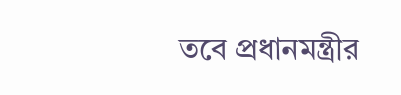তবে প্রধানমন্ত্রীর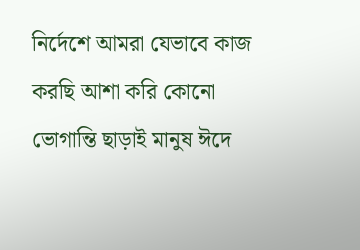নির্দেশে আমরা যেভাবে কাজ করছি আশা করি কোনো ভোগান্তি ছাড়াই মানুষ ঈদে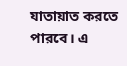যাতায়াত করতে পারবে। এ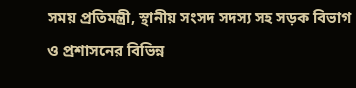সময় প্রতিমন্ত্রী, স্থানীয় সংসদ সদস্য সহ সড়ক বিভাগ ও প্রশাসনের বিভিন্ন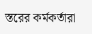স্তরের কর্মকর্তারা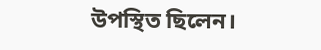উপস্থিত ছিলেন।